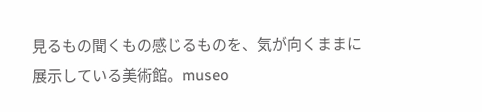見るもの聞くもの感じるものを、気が向くままに展示している美術館。museo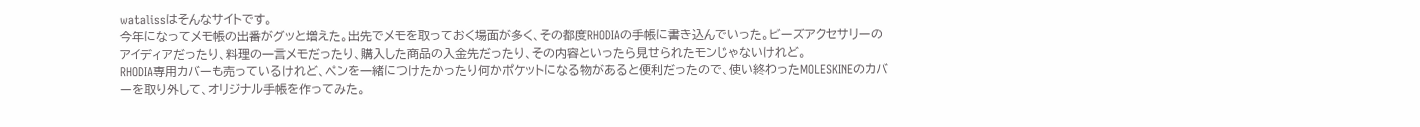watalissはそんなサイトです。
今年になってメモ帳の出番がグッと増えた。出先でメモを取っておく場面が多く、その都度RHODIAの手帳に書き込んでいった。ビーズアクセサリーのアイディアだったり、料理の一言メモだったり、購入した商品の入金先だったり、その内容といったら見せられたモンじゃないけれど。
RHODIA専用カバーも売っているけれど、ペンを一緒につけたかったり何かポケットになる物があると便利だったので、使い終わったMOLESKINEのカバーを取り外して、オリジナル手帳を作ってみた。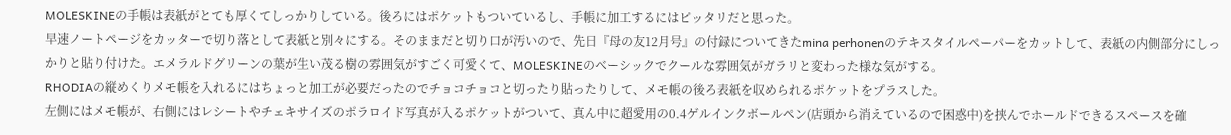MOLESKINEの手帳は表紙がとても厚くてしっかりしている。後ろにはポケットもついているし、手帳に加工するにはピッタリだと思った。
早速ノートページをカッターで切り落として表紙と別々にする。そのままだと切り口が汚いので、先日『母の友12月号』の付録についてきたmina perhonenのテキスタイルペーパーをカットして、表紙の内側部分にしっかりと貼り付けた。エメラルドグリーンの葉が生い茂る樹の雰囲気がすごく可愛くて、MOLESKINEのベーシックでクールな雰囲気がガラリと変わった様な気がする。
RHODIAの縦めくりメモ帳を入れるにはちょっと加工が必要だったのでチョコチョコと切ったり貼ったりして、メモ帳の後ろ表紙を収められるポケットをプラスした。
左側にはメモ帳が、右側にはレシートやチェキサイズのポラロイド写真が入るポケットがついて、真ん中に超愛用の0.4ゲルインクボールペン(店頭から消えているので困惑中)を挟んでホールドできるスペースを確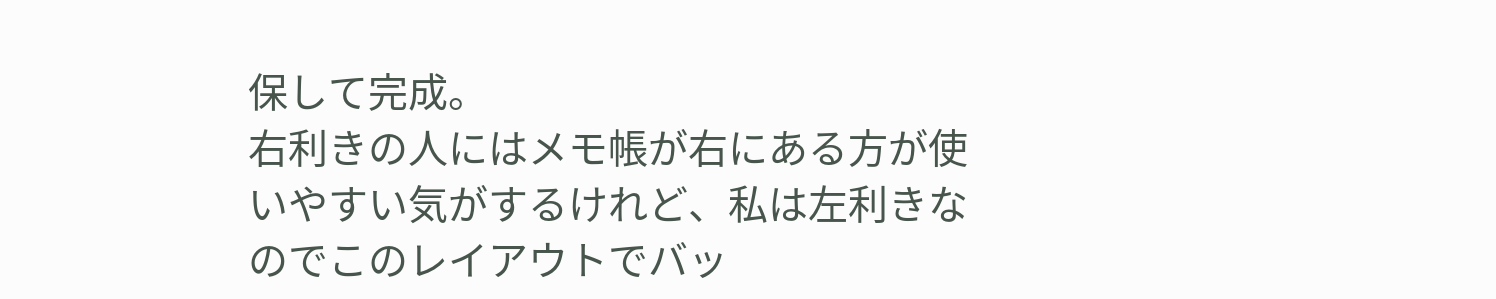保して完成。
右利きの人にはメモ帳が右にある方が使いやすい気がするけれど、私は左利きなのでこのレイアウトでバッ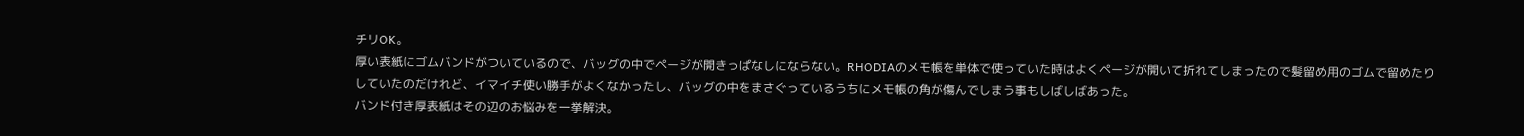チリOK。
厚い表紙にゴムバンドがついているので、バッグの中でページが開きっぱなしにならない。RHODIAのメモ帳を単体で使っていた時はよくページが開いて折れてしまったので髪留め用のゴムで留めたりしていたのだけれど、イマイチ使い勝手がよくなかったし、バッグの中をまさぐっているうちにメモ帳の角が傷んでしまう事もしばしばあった。
バンド付き厚表紙はその辺のお悩みを一挙解決。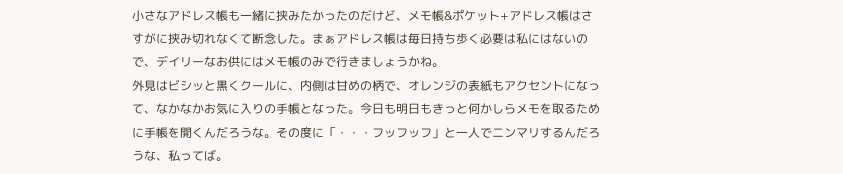小さなアドレス帳も一緒に挟みたかったのだけど、メモ帳&ポケット+アドレス帳はさすがに挟み切れなくて断念した。まぁアドレス帳は毎日持ち歩く必要は私にはないので、デイリーなお供にはメモ帳のみで行きましょうかね。
外見はビシッと黒くクールに、内側は甘めの柄で、オレンジの表紙もアクセントになって、なかなかお気に入りの手帳となった。今日も明日もきっと何かしらメモを取るために手帳を開くんだろうな。その度に「・・・フッフッフ」と一人でニンマリするんだろうな、私ってば。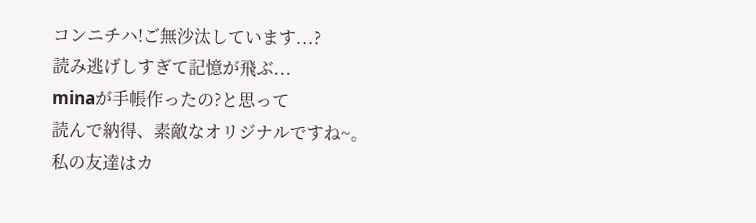コンニチハ!ご無沙汰しています...?
読み逃げしすぎて記憶が飛ぶ...
minaが手帳作ったの?と思って
読んで納得、素敵なオリジナルですね~。
私の友達はカ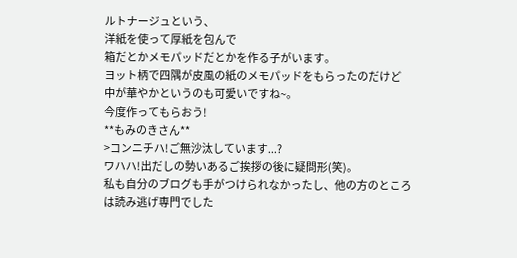ルトナージュという、
洋紙を使って厚紙を包んで
箱だとかメモパッドだとかを作る子がいます。
ヨット柄で四隅が皮風の紙のメモパッドをもらったのだけど
中が華やかというのも可愛いですね~。
今度作ってもらおう!
**もみのきさん**
>コンニチハ!ご無沙汰しています...?
ワハハ!出だしの勢いあるご挨拶の後に疑問形(笑)。
私も自分のブログも手がつけられなかったし、他の方のところは読み逃げ専門でした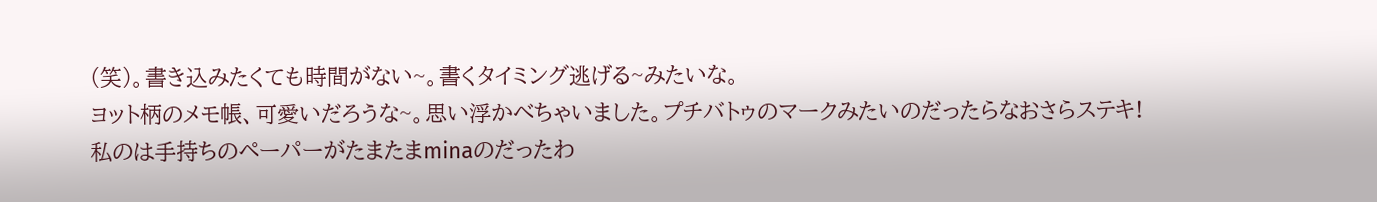(笑)。書き込みたくても時間がない~。書くタイミング逃げる~みたいな。
ヨット柄のメモ帳、可愛いだろうな~。思い浮かべちゃいました。プチバトゥのマークみたいのだったらなおさらステキ!
私のは手持ちのペーパーがたまたまminaのだったわ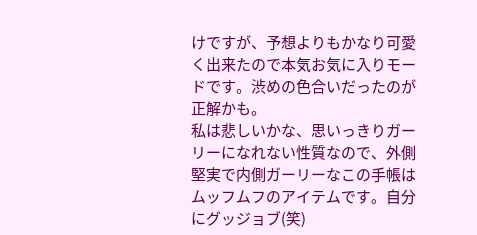けですが、予想よりもかなり可愛く出来たので本気お気に入りモードです。渋めの色合いだったのが正解かも。
私は悲しいかな、思いっきりガーリーになれない性質なので、外側堅実で内側ガーリーなこの手帳はムッフムフのアイテムです。自分にグッジョブ(笑)